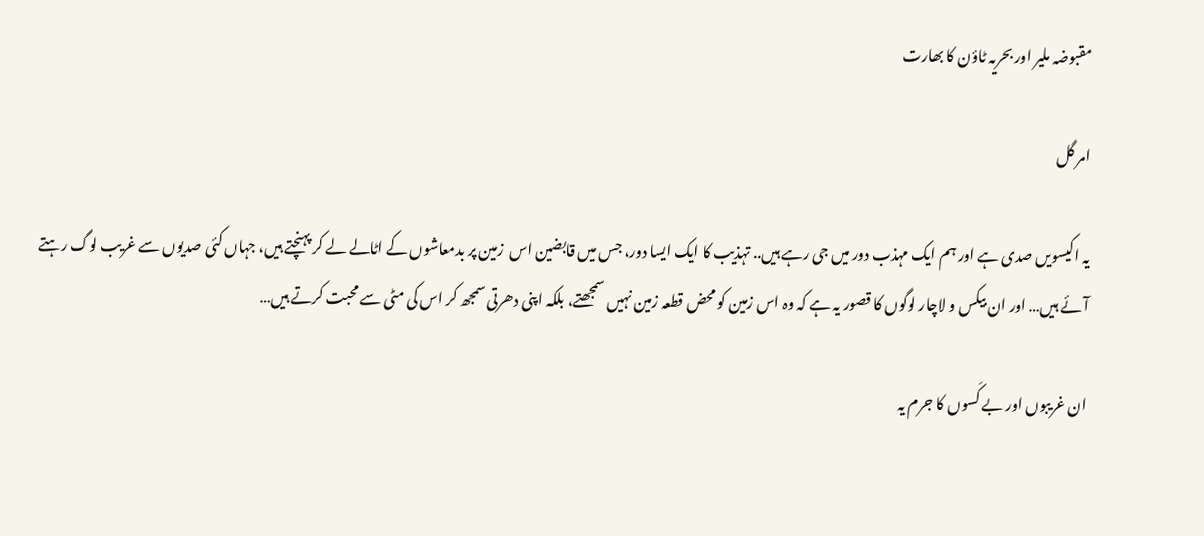مقبوضہ ملیر اور بحریہ ٹاؤن کا بھارت

امر گل

یہ اکیسویں صدی ہے اور ہم ایک مہذب دور میں جی رہے ہیں.. تہذیب کا ایک ایسا دور، جس میں قابضین اس  زمین پر بدمعاشوں کے اٹالے لے کر پہنچتے ہیں، جہاں کئی صدیوں سے غریب لوگ رہتے آئے ہیں… اور ان بیکس و لاچار لوگوں کا قصور یہ ہے کہ وہ اس زمین کو محض قطعہ زمین نہیں سمجھتے، بلکہ اپنی دھرتی سمجھ کر اس کی مٹی سے محبت کرتے ہیں…

ان غریبوں اور بے کَسوں کا جرم یہ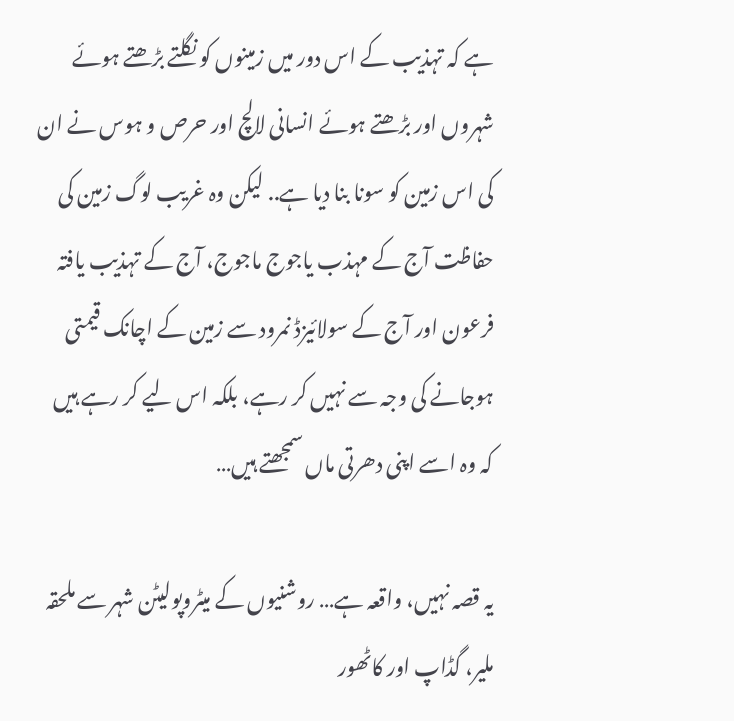ہے کہ تہذیب کے اس دور میں زمینوں کو نگلتے بڑھتے ہوئے شہروں اور بڑھتے ہوئے انسانی لالچ اور حرص و ہوس نے ان کی اس زمین کو سونا بنا دیا ہے.. لیکن وہ غریب لوگ زمین کی حفاظت آج کے مہذب یاجوج ماجوج، آج کے تہذیب یافتہ فرعون اور آج کے سولائیزڈ نمرود سے زمین کے اچانک قیمتی ہوجانے کی وجہ سے نہیں کر رہے، بلکہ اس لیے کر رہے ہیں کہ وہ اسے اپنی دھرتی ماں سمجھتے ہیں…

یہ قصہ نہیں، واقعہ ہے… روشنیوں کے میٹروپولیٹن شہر سے ملحقہ ملیر، گڈاپ اور کاٹھور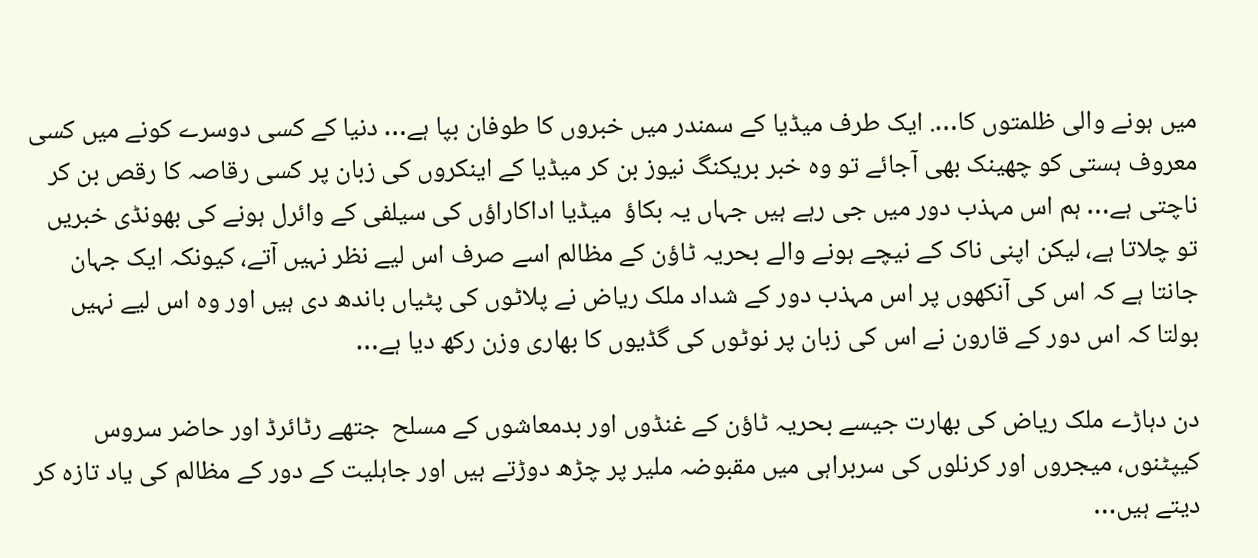میں ہونے والی ظلمتوں کا…. ایک طرف میڈیا کے سمندر میں خبروں کا طوفان بپا ہے… دنیا کے کسی دوسرے کونے میں کسی معروف ہستی کو چھینک بھی آجائے تو وہ خبر بریکنگ نیوز بن کر میڈیا کے اینکروں کی زبان پر کسی رقاصہ کا رقص بن کر ناچتی ہے… ہم اس مہذب دور میں جی رہے ہیں جہاں یہ بکاؤ  میڈیا اداکاراؤں کی سیلفی کے وائرل ہونے کی بھونڈی خبریں تو چلاتا ہے، لیکن اپنی ناک کے نیچے ہونے والے بحریہ ٹاؤن کے مظالم اسے صرف اس لیے نظر نہیں آتے، کیونکہ ایک جہان جانتا ہے کہ اس کی آنکھوں پر اس مہذب دور کے شداد ملک ریاض نے پلاٹوں کی پٹیاں باندھ دی ہیں اور وہ اس لیے نہیں بولتا کہ اس دور کے قارون نے اس کی زبان پر نوٹوں کی گڈیوں کا بھاری وزن رکھ دیا ہے…

دن دہاڑے ملک ریاض کی بھارت جیسے بحریہ ٹاؤن کے غنڈوں اور بدمعاشوں کے مسلح  جتھے رٹائرڈ اور حاضر سروس کیپٹنوں، میجروں اور کرنلوں کی سربراہی میں مقبوضہ ملیر پر چڑھ دوڑتے ہیں اور جاہلیت کے دور کے مظالم کی یاد تازہ کر دیتے ہیں…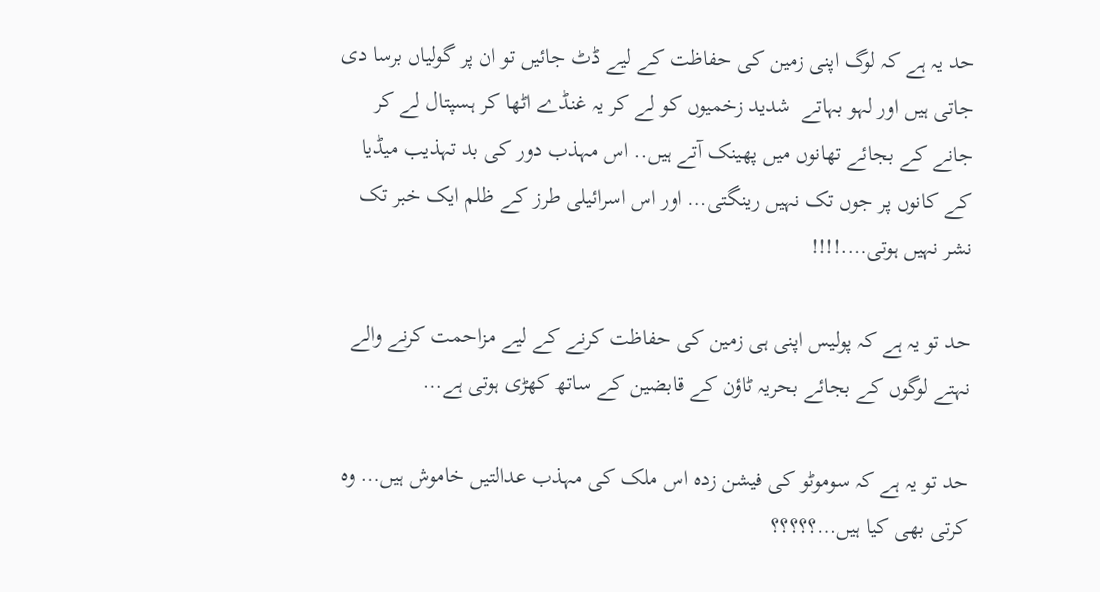حد یہ ہے کہ لوگ اپنی زمین کی حفاظت کے لیے ڈٹ جائیں تو ان پر گولیاں برسا دی جاتی ہیں اور لہو بہاتے  شدید زخمیوں کو لے کر یہ غنڈے اٹھا کر ہسپتال لے کر جانے کے بجائے تھانوں میں پھینک آتے ہیں.. اس مہذب دور کی بد تہذیب میڈیا کے کانوں پر جوں تک نہیں رینگتی… اور اس اسرائیلی طرز کے ظلم ایک خبر تک نشر نہیں ہوتی….!!!!

حد تو یہ ہے کہ پولیس اپنی ہی زمین کی حفاظت کرنے کے لیے مزاحمت کرنے والے نہتے لوگوں کے بجائے بحریہ ٹاؤن کے قابضین کے ساتھ کھڑی ہوتی ہے…

حد تو یہ ہے کہ سوموٹو کی فیشن زدہ اس ملک کی مہذب عدالتیں خاموش ہیں… وہ کرتی بھی کیا ہیں…؟؟؟؟؟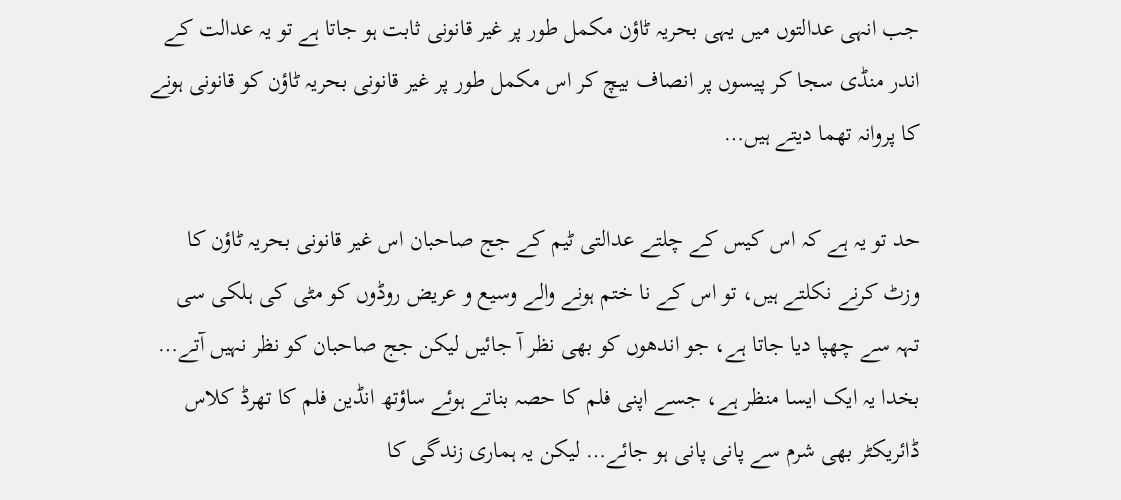جب انہی عدالتوں میں یہی بحریہ ٹاؤن مکمل طور پر غیر قانونی ثابت ہو جاتا ہے تو یہ عدالت کے اندر منڈی سجا کر پیسوں پر انصاف بیچ کر اس مکمل طور پر غیر قانونی بحریہ ٹاؤن کو قانونی ہونے کا پروانہ تھما دیتے ہیں…

حد تو یہ ہے کہ اس کیس کے چلتے عدالتی ٹیم کے جج صاحبان اس غیر قانونی بحریہ ٹاؤن کا وزٹ کرنے نکلتے ہیں، تو اس کے نا ختم ہونے والے وسیع و عریض روڈوں کو مٹی کی ہلکی سی تہہ سے چھپا دیا جاتا ہے، جو اندھوں کو بھی نظر آ جائیں لیکن جج صاحبان کو نظر نہیں آتے… بخدا یہ ایک ایسا منظر ہے، جسے اپنی فلم کا حصہ بناتے ہوئے ساؤتھ انڈین فلم کا تھرڈ کلاس ڈائریکٹر بھی شرم سے پانی پانی ہو جائے… لیکن یہ ہماری زندگی کا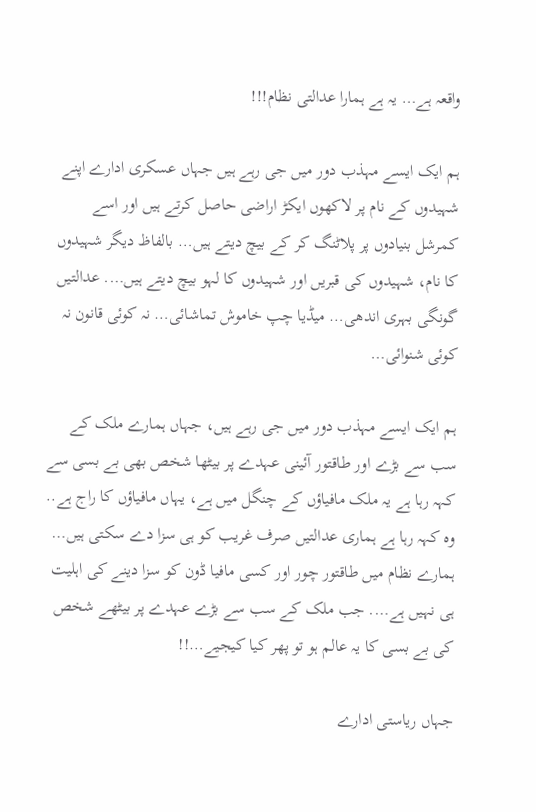واقعہ ہے… یہ ہے ہمارا عدالتی نظام!!!

ہم ایک ایسے مہذب دور میں جی رہے ہیں جہاں عسکری ادارے اپنے شہیدوں کے نام پر لاکھوں ایکڑ اراضی حاصل کرتے ہیں اور اسے کمرشل بنیادوں پر پلاٹنگ کر کے بیچ دیتے ہیں… بالفاظ دیگر شہیدوں کا نام، شہیدوں کی قبریں اور شہیدوں کا لہو بیچ دیتے ہیں…. عدالتیں گونگی بہری اندھی… میڈیا چپ خاموش تماشائی… نہ کوئی قانون نہ کوئی شنوائی…

ہم ایک ایسے مہذب دور میں جی رہے ہیں، جہاں ہمارے ملک کے سب سے بڑے اور طاقتور آئینی عہدے پر بیٹھا شخص بھی بے بسی سے کہہ رہا ہے یہ ملک مافیاؤں کے چنگل میں ہے، یہاں مافیاؤں کا راج ہے.. وہ کہہ رہا ہے ہماری عدالتیں صرف غریب کو ہی سزا دے سکتی ہیں… ہمارے نظام میں طاقتور چور اور کسی مافیا ڈون کو سزا دینے کی اہلیت ہی نہیں ہے…. جب ملک کے سب سے بڑے عہدے پر بیٹھے شخص کی بے بسی کا یہ عالم ہو تو پھر کیا کیجیے…!!

جہاں ریاستی ادارے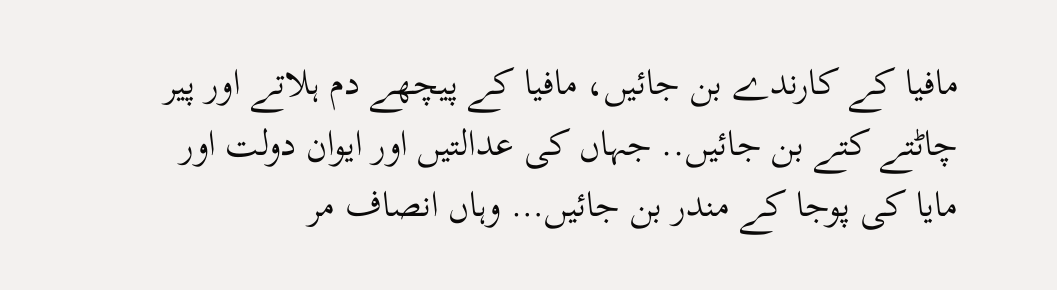مافیا کے کارندے بن جائیں، مافیا کے پیچھے دم ہلاتے اور پیر چاٹتے کتے بن جائیں.. جہاں کی عدالتیں اور ایوان دولت اور مایا کی پوجا کے مندر بن جائیں… وہاں انصاف مر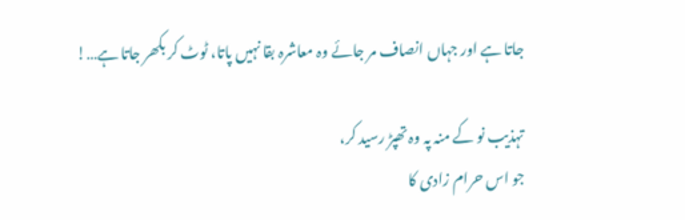جاتا ہے اور جہاں انصاف مر جائے وہ معاشرہ بقا نہیں پاتا، ٹوٹ کر بکھر جاتا ہے…!

تہذیب نو کے منہ پہ وہ تھپڑ رسید کر،
جو اس حرام زادی کا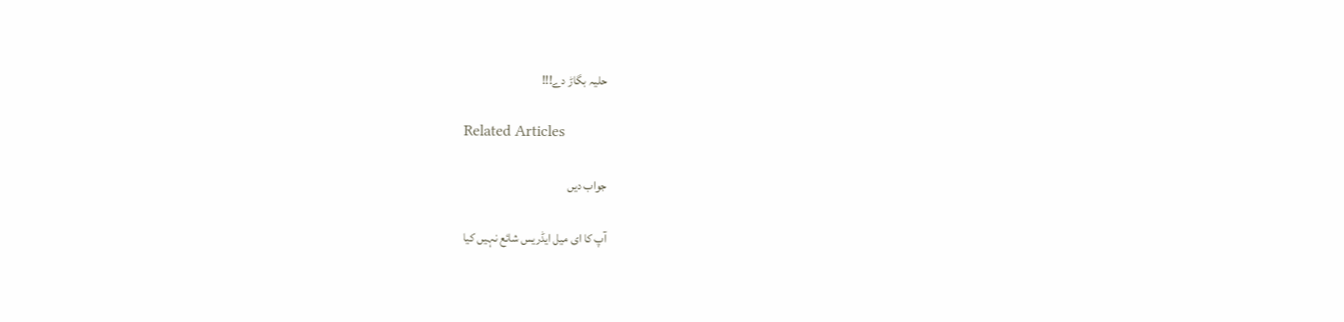حلیہ بگاڑ دے!!!

Related Articles

جواب دیں

آپ کا ای میل ایڈریس شائع نہیں کیا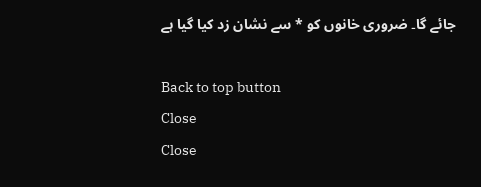جائے گا۔ ضروری خانوں کو * سے نشان زد کیا گیا ہے

Back to top button
Close
Close